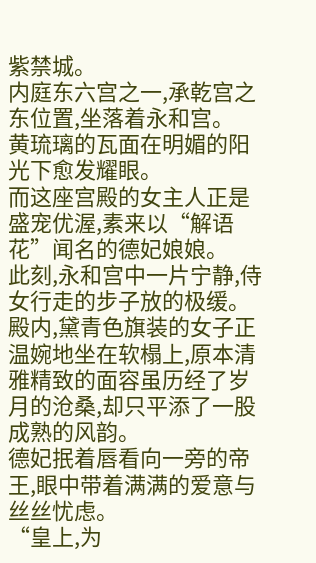紫禁城。
内庭东六宫之一,承乾宫之东位置,坐落着永和宫。
黄琉璃的瓦面在明媚的阳光下愈发耀眼。
而这座宫殿的女主人正是盛宠优渥,素来以“解语花”闻名的德妃娘娘。
此刻,永和宫中一片宁静,侍女行走的步子放的极缓。
殿内,黛青色旗装的女子正温婉地坐在软榻上,原本清雅精致的面容虽历经了岁月的沧桑,却只平添了一股成熟的风韵。
德妃抿着唇看向一旁的帝王,眼中带着满满的爱意与丝丝忧虑。
“皇上,为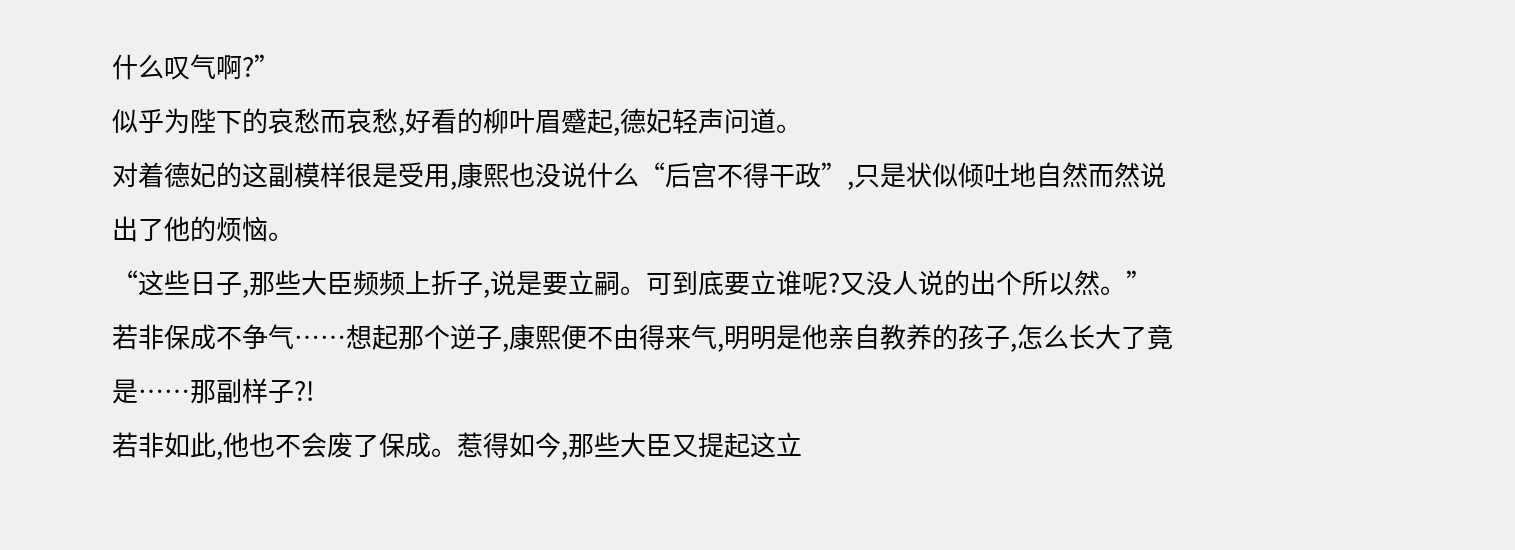什么叹气啊?”
似乎为陛下的哀愁而哀愁,好看的柳叶眉蹙起,德妃轻声问道。
对着德妃的这副模样很是受用,康熙也没说什么“后宫不得干政”,只是状似倾吐地自然而然说出了他的烦恼。
“这些日子,那些大臣频频上折子,说是要立嗣。可到底要立谁呢?又没人说的出个所以然。”
若非保成不争气……想起那个逆子,康熙便不由得来气,明明是他亲自教养的孩子,怎么长大了竟是……那副样子?!
若非如此,他也不会废了保成。惹得如今,那些大臣又提起这立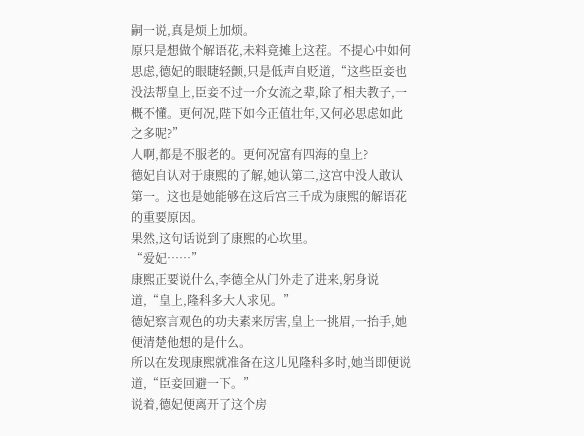嗣一说,真是烦上加烦。
原只是想做个解语花,未料竟摊上这茬。不提心中如何思虑,德妃的眼睫轻颤,只是低声自贬道,“这些臣妾也没法帮皇上,臣妾不过一介女流之辈,除了相夫教子,一概不懂。更何况,陛下如今正值壮年,又何必思虑如此之多呢?”
人啊,都是不服老的。更何况富有四海的皇上?
德妃自认对于康熙的了解,她认第二,这宫中没人敢认第一。这也是她能够在这后宫三千成为康熙的解语花的重要原因。
果然,这句话说到了康熙的心坎里。
“爱妃……”
康熙正要说什么,李德全从门外走了进来,躬身说道,“皇上,隆科多大人求见。”
德妃察言观色的功夫素来厉害,皇上一挑眉,一抬手,她便清楚他想的是什么。
所以在发现康熙就准备在这儿见隆科多时,她当即便说道,“臣妾回避一下。”
说着,德妃便离开了这个房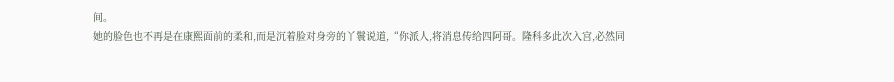间。
她的脸色也不再是在康熙面前的柔和,而是沉着脸对身旁的丫鬟说道,“你派人,将消息传给四阿哥。隆科多此次入宫,必然同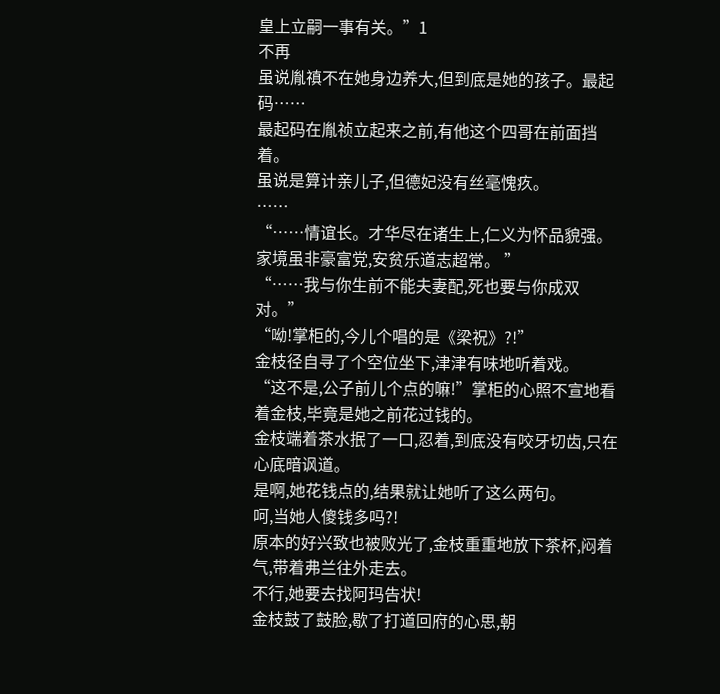皇上立嗣一事有关。”1
不再
虽说胤禛不在她身边养大,但到底是她的孩子。最起码……
最起码在胤祯立起来之前,有他这个四哥在前面挡着。
虽说是算计亲儿子,但德妃没有丝毫愧疚。
……
“……情谊长。才华尽在诸生上,仁义为怀品貌强。家境虽非豪富党,安贫乐道志超常。 ”
“……我与你生前不能夫妻配,死也要与你成双对。”
“呦!掌柜的,今儿个唱的是《梁祝》?!”
金枝径自寻了个空位坐下,津津有味地听着戏。
“这不是,公子前儿个点的嘛!”掌柜的心照不宣地看着金枝,毕竟是她之前花过钱的。
金枝端着茶水抿了一口,忍着,到底没有咬牙切齿,只在心底暗讽道。
是啊,她花钱点的,结果就让她听了这么两句。
呵,当她人傻钱多吗?!
原本的好兴致也被败光了,金枝重重地放下茶杯,闷着气,带着弗兰往外走去。
不行,她要去找阿玛告状!
金枝鼓了鼓脸,歇了打道回府的心思,朝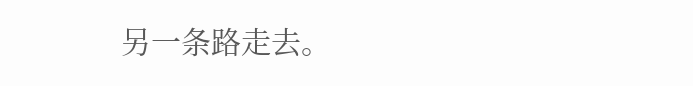另一条路走去。